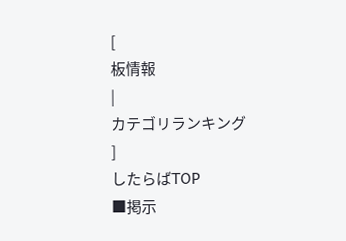[
板情報
|
カテゴリランキング
]
したらばTOP
■掲示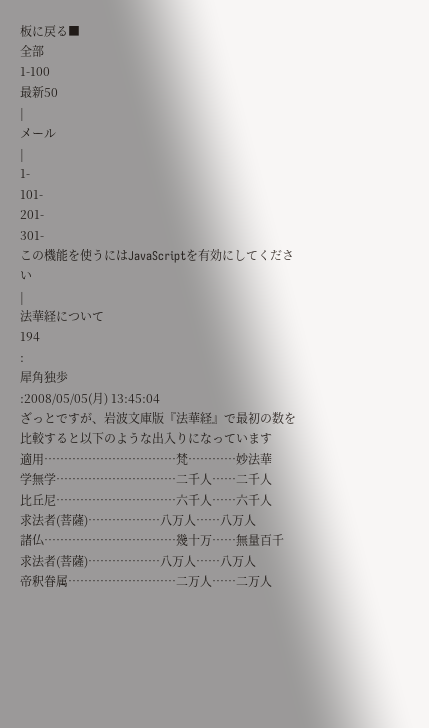板に戻る■
全部
1-100
最新50
|
メール
|
1-
101-
201-
301-
この機能を使うにはJavaScriptを有効にしてください
|
法華経について
194
:
犀角独歩
:2008/05/05(月) 13:45:04
ざっとですが、岩波文庫版『法華経』で最初の数を比較すると以下のような出入りになっています
適用……………………………梵…………妙法華
学無学…………………………二千人……二千人
比丘尼…………………………六千人……六千人
求法者(菩薩)………………八万人……八万人
諸仏……………………………幾十万……無量百千
求法者(菩薩)………………八万人……八万人
帝釈眷属………………………二万人……二万人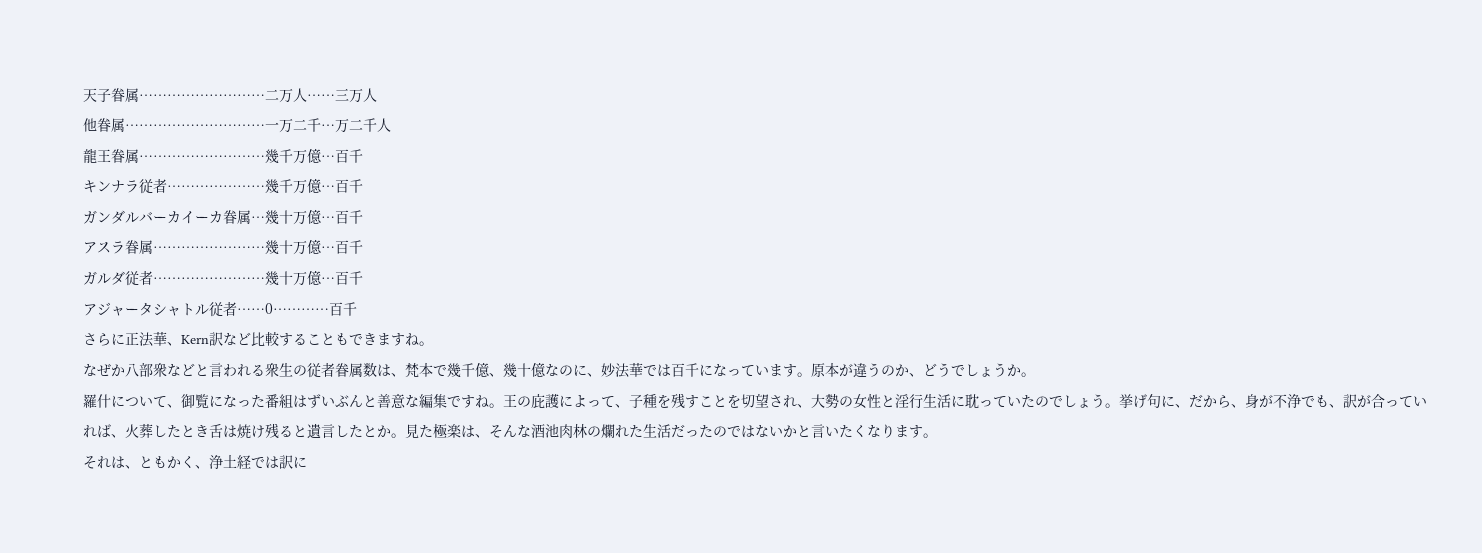天子眷属………………………二万人……三万人
他眷属…………………………一万二千…万二千人
龍王眷属………………………幾千万億…百千
キンナラ従者…………………幾千万億…百千
ガンダルバーカイーカ眷属…幾十万億…百千
アスラ眷属……………………幾十万億…百千
ガルダ従者……………………幾十万億…百千
アジャータシャトル従者……0…………百千
さらに正法華、Kern訳など比較することもできますね。
なぜか八部衆などと言われる衆生の従者眷属数は、梵本で幾千億、幾十億なのに、妙法華では百千になっています。原本が違うのか、どうでしょうか。
羅什について、御覧になった番組はずいぶんと善意な編集ですね。王の庇護によって、子種を残すことを切望され、大勢の女性と淫行生活に耽っていたのでしょう。挙げ句に、だから、身が不浄でも、訳が合っていれば、火葬したとき舌は焼け残ると遺言したとか。見た極楽は、そんな酒池肉林の爛れた生活だったのではないかと言いたくなります。
それは、ともかく、浄土経では訳に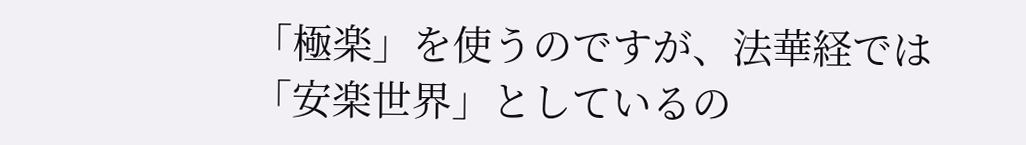「極楽」を使うのですが、法華経では「安楽世界」としているの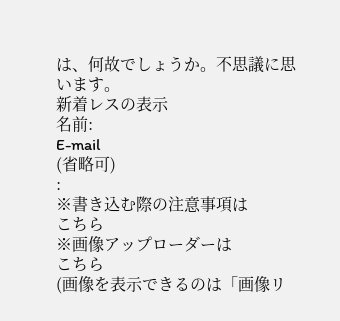は、何故でしょうか。不思議に思います。
新着レスの表示
名前:
E-mail
(省略可)
:
※書き込む際の注意事項は
こちら
※画像アップローダーは
こちら
(画像を表示できるのは「画像リ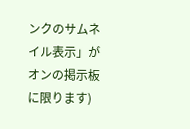ンクのサムネイル表示」がオンの掲示板に限ります)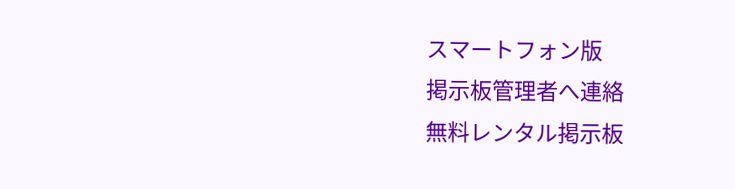スマートフォン版
掲示板管理者へ連絡
無料レンタル掲示板